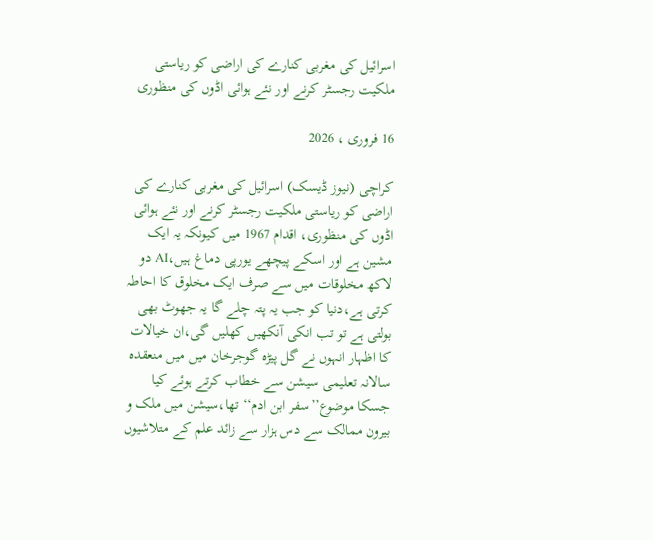اسرائیل کی مغربی کنارے کی اراضی کو ریاستی ملکیت رجسٹر کرنے اور نئے ہوائی اڈوں کی منظوری

16 فروری ، 2026

کراچی (نیوز ڈیسک) اسرائیل کی مغربی کنارے کی اراضی کو ریاستی ملکیت رجسٹر کرنے اور نئے ہوائی اڈوں کی منظوری، اقدام 1967 میں کیونکہ یہ ایک مشین ہے اور اسکے پیچھے یورپی دماغ ہیں،AI دو لاکھ مخلوقات میں سے صرف ایک مخلوق کا احاطہ کرتی ہے،دنیا کو جب یہ پتہ چلے گا یہ جھوٹ بھی بولتی ہے تو تب انکی آنکھیں کھلیں گی،ان خیالات کا اظہار انہوں نے گل پیڑہ گوجرخان میں میں منعقدہ سالانہ تعلیمی سیشن سے خطاب کرتے ہوئے کیا جسکا موضوع’’سفر ابن ادم‘‘ تھا،سیشن میں ملک و بیرون ممالک سے دس ہزار سے زائد علم کے متلاشیوں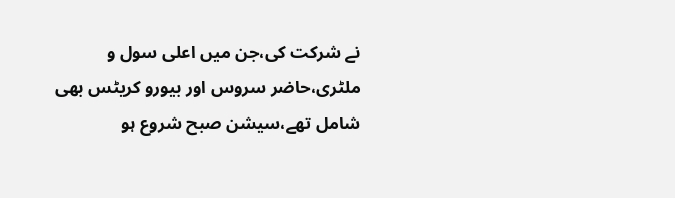نے شرکت کی،جن میں اعلی سول و ملٹری،حاضر سروس اور بیورو کریٹس بھی شامل تھے،سیشن صبح شروع ہو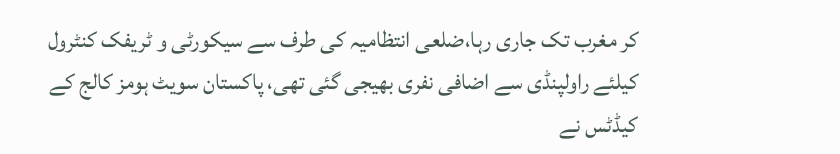کر مغرب تک جاری رہا،ضلعی انتظامیہ کی طرف سے سیکورٹی و ٹریفک کنٹرول کیلئے راولپنڈی سے اضافی نفری بھیجی گئی تھی، پاکستان سویٹ ہومز کالج کے کیڈٹس نے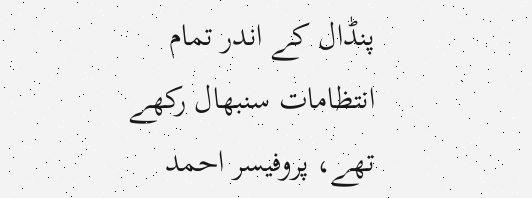پنڈال کے اندر تمام انتظامات سنبھال رکھے تھے، پروفیسر احمد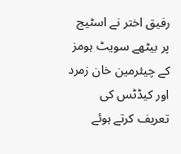رفیق اختر نے اسٹیج پر بیٹھے سویٹ ہومز کے چیئرمین خان زمرد اور کیڈٹس کی تعریف کرتے ہوئے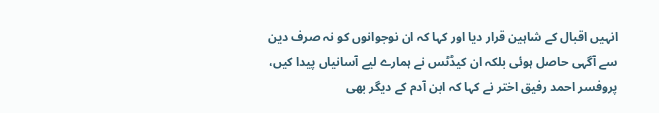انہیں اقبال کے شاہین قرار دیا اور کہا کہ ان نوجوانوں کو نہ صرف دین سے آگہی حاصل ہوئی بلکہ ان کیڈٹس نے ہمارے لیے آسانیاں پیدا کیں، پروفسر احمد رفیق اختر نے کہا کہ ابن آدم کے دیگر بھی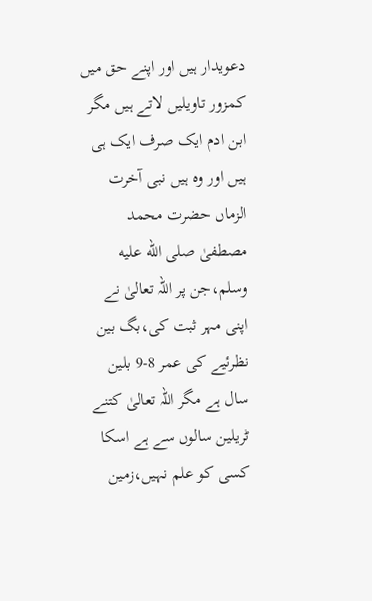دعویدار ہیں اور اپنے حق میں کمزور تاویلیں لاتے ہیں مگر ابن ادم ایک صرف ایک ہی ہیں اور وہ ہیں نبی آخرت الزماں حضرت محمد مصطفیٰ صلى الله عليه وسلم،جن پر اللہ تعالیٰ نے اپنی مہر ثبت کی،بگ بین نظرئیے کی عمر 8-9 بلین سال ہے مگر اللہ تعالیٰ کتنے ٹریلین سالوں سے ہے اسکا کسی کو علم نہیں،زمین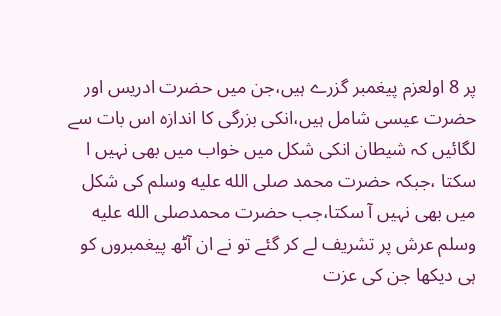پر 8 اولعزم پیغمبر گزرے ہیں،جن میں حضرت ادریس اور حضرت عیسی شامل ہیں،انکی بزرگی کا اندازہ اس بات سے لگائیں کہ شیطان انکی شکل میں خواب میں بھی نہیں ا سکتا ،جبکہ حضرت محمد صلى الله عليه وسلم کی شکل میں بھی نہیں آ سکتا،جب حضرت محمدصلى الله عليه وسلم عرش پر تشریف لے کر گئے تو نے ان آٹھ پیغمبروں کو ہی دیکھا جن کی عزت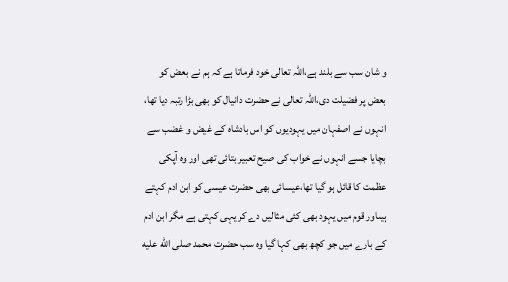و شان سب سے بلند ہے،اللہ تعالی خود فرماتا ہے کہ ہم نے بعض کو بعض پر فضیلت دی،اللہ تعالی نے حضرت دانیال کو بھی بڑا رتبہ دیا تھا، انہوں نے اصفہان میں یہودیوں کو اس بادشاہ کے غیض و غضب سے بچایا جسے انہوں نے خواب کی صیح تعبیر بتائی تھی اور وہ آپکی عظمت کا قائل ہو گیا تھا،عیسائی بھی حضرت عیسی کو ابن ادم کہتے ہیںاور قوم میں یہود بھی کئی مثالیں دے کر یہی کہتی ہے مگر ابن ادم کے بارے میں جو کچھ بھی کہا گیا وہ سب حضرت محمد صلى الله عليه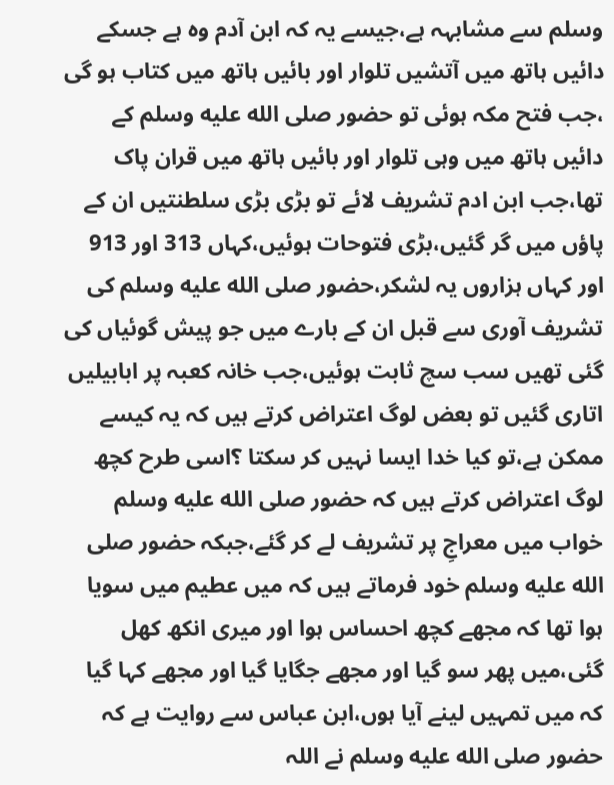وسلم سے مشابہہ ہے،جیسے یہ کہ ابن آدم وہ ہے جسکے دائیں ہاتھ میں آتشیں تلوار اور بائیں ہاتھ میں کتاب ہو گی ،جب فتح مکہ ہوئی تو حضور صلى الله عليه وسلم کے دائیں ہاتھ میں وہی تلوار اور بائیں ہاتھ میں قران پاک تھا،جب ابن ادم تشریف لائے تو بڑی بڑی سلطنتیں ان کے پاؤں میں گر گئیں،بڑی فتوحات ہوئیں،کہاں 313 اور 913 اور کہاں ہزاروں یہ لشکر،حضور صلى الله عليه وسلم کی تشریف آوری سے قبل ان کے بارے میں جو پیش گوئیاں کی گئی تھیں سب سچ ثابت ہوئیں،جب خانہ کعبہ پر ابابیلیں اتاری گئیں تو بعض لوگ اعتراض کرتے ہیں کہ یہ کیسے ممکن ہے،تو کیا خدا ایسا نہیں کر سکتا ؟اسی طرح کچھ لوگ اعتراض کرتے ہیں کہ حضور صلى الله عليه وسلم خواب میں معراجِ پر تشریف لے کر گئے،جبکہ حضور صلى الله عليه وسلم خود فرماتے ہیں کہ میں عطیم میں سویا ہوا تھا کہ مجھے کچھ احساس ہوا اور میری انکھ کھل گئی،میں پھر سو گیا اور مجھے جگایا گیا اور مجھے کہا گیا کہ میں تمہیں لینے آیا ہوں،ابن عباس سے روایت ہے کہ حضور صلى الله عليه وسلم نے اللہ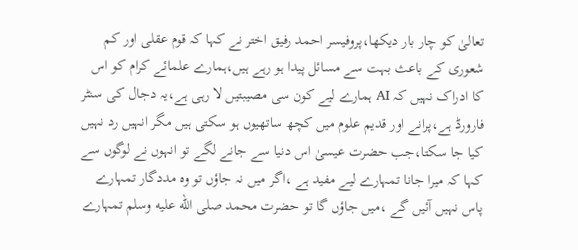تعالیٰ کو چار بار دیکھا،پروفیسر احمد رفیق اختر نے کہا کہ قوم عقلی اور کم شعوری کے باعث بہت سے مسائل پیدا ہو رہے ہیں،ہمارے علمائے کرام کو اس کا ادراک نہیں کہ AI ہمارے لیے کون سی مصیبتیں لا رہی ہے،یہ دجال کی سنٹر فارورڈ ہے،پرانے اور قدیم علوم میں کچھ ساتھیوں ہو سکتی ہیں مگر انہیں رد نہیں کیا جا سکتا،جب حضرت عیسیٰ اس دنیا سے جانے لگے تو انہوں نے لوگوں سے کہا کہ میرا جانا تمہارے لیے مفید ہے ،اگر میں نہ جاؤں تو وہ مددگار تمہارے پاس نہیں آئیں گے ،میں جاؤں گا تو حضرت محمد صلى الله عليه وسلم تمہارے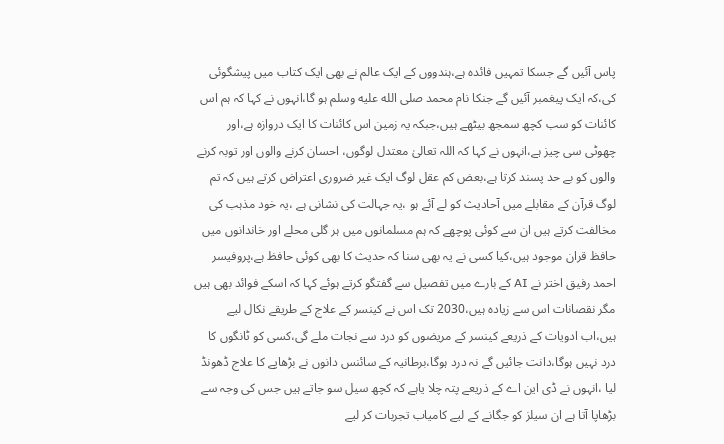پاس آئیں گے جسکا تمہیں فائدہ ہے،ہندووں کے ایک عالم نے بھی ایک کتاب میں پیشگوئی کی،کہ ایک پیغمبر آئیں گے جنکا نام محمد صلى الله عليه وسلم ہو گا،انہوں نے کہا کہ ہم اس کائنات کو سب کچھ سمجھ بیٹھے ہیں،جبکہ یہ زمین اس کائنات کا ایک دروازہ ہے،اور چھوٹی سی چیز ہے،انہوں نے کہا کہ اللہ تعالیٰ معتدل لوگوں، احسان کرنے والوں اور توبہ کرنے والوں کو بے حد پسند کرتا ہے،بعض کم عقل لوگ ایک غیر ضروری اعتراض کرتے ہیں کہ تم لوگ قرآن کے مقابلے میں آحادیث کو لے آئے ہو ،یہ جہالت کی نشانی ہے ،یہ خود مذہب کی مخالفت کرتے ہیں ان سے کوئی پوچھے کہ ہم مسلمانوں میں ہر گلی محلے اور خاندانوں میں حافظ قران موجود ہیں،کیا کسی نے یہ بھی سنا کہ حدیث کا بھی کوئی حافظ ہے،پروفیسر احمد رفیق اختر نے AI کے بارے میں تفصیل سے گفتگو کرتے ہوئے کہا کہ اسکے فوائد بھی ہیں مگر نقصانات اس سے زیادہ ہیں،2030 تک اس نے کینسر کے علاج کے طریقے نکال لیے ہیں،اب ادویات کے ذریعے کینسر کے مریضوں کو درد سے نجات ملے گی،کسی کو ٹانگوں کا درد نہیں ہوگا،دانت جائیں گے نہ درد ہوگا،برطانیہ کے سائنس دانوں نے بڑھاپے کا علاج ڈھونڈ لیا ،انہوں نے ڈی این اے کے ذریعے پتہ چلا یاہے کہ کچھ سیل سو جاتے ہیں جس کی وجہ سے بڑھاپا آتا ہے ان سیلز کو جگانے کے لیے کامیاب تجربات کر لیے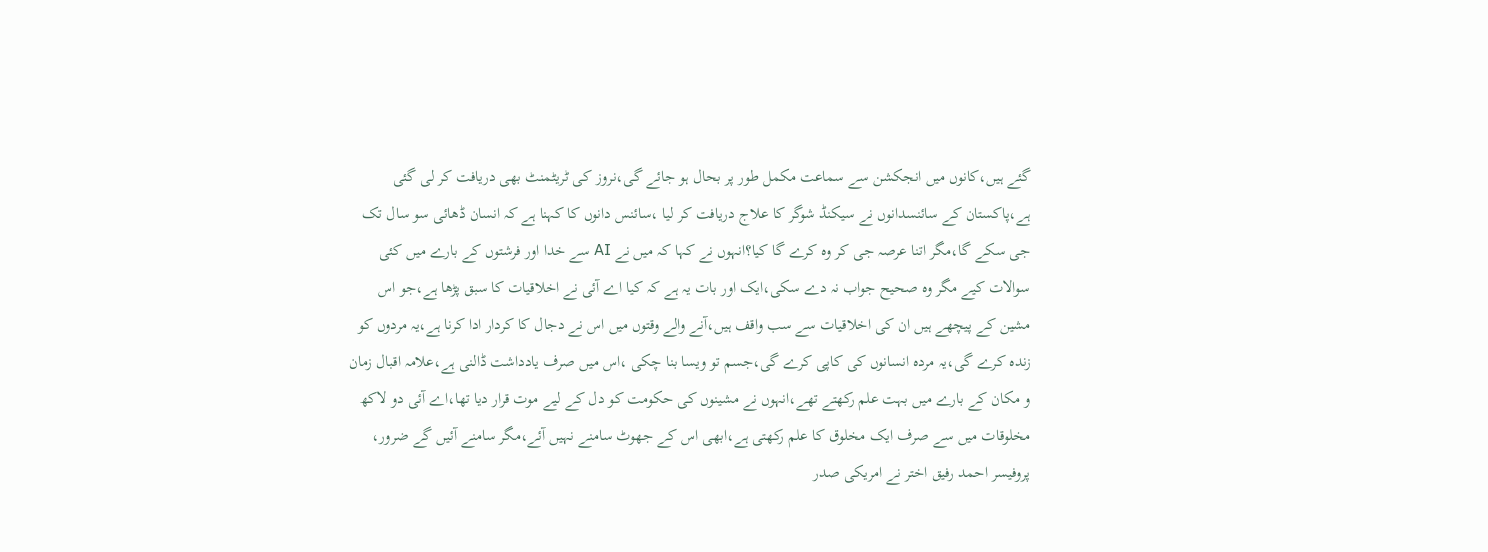گئے ہیں،کانوں میں انجکشن سے سماعت مکمل طور پر بحال ہو جائے گی،نروز کی ٹریٹمنٹ بھی دریافت کر لی گئی ہے،پاکستان کے سائنسدانوں نے سیکنڈ شوگر کا علاج دریافت کر لیا ،سائنس دانوں کا کہنا ہے کہ انسان ڈھائی سو سال تک جی سکے گا،مگر اتنا عرصہ جی کر وہ کرے گا کیا؟انہوں نے کہا کہ میں نے AI سے خدا اور فرشتوں کے بارے میں کئی سوالات کیے مگر وہ صحیح جواب نہ دے سکی،ایک اور بات یہ ہے کہ کیا اے آئی نے اخلاقیات کا سبق پڑھا ہے،جو اس مشین کے پیچھے ہیں ان کی اخلاقیات سے سب واقف ہیں،آنے والے وقتوں میں اس نے دجال کا کردار ادا کرنا ہے،یہ مردوں کو زندہ کرے گی،یہ مردہ انسانوں کی کاپی کرے گی،جسم تو ویسا بنا چکی ،اس میں صرف یادداشت ڈالنی ہے،علامہ اقبال زمان و مکان کے بارے میں بہت علم رکھتے تھے،انہوں نے مشینوں کی حکومت کو دل کے لیے موت قرار دیا تھا،اے آئی دو لاکھ مخلوقات میں سے صرف ایک مخلوق کا علم رکھتی ہے،ابھی اس کے جھوٹ سامنے نہیں آئے،مگر سامنے آئیں گے ضرور، پروفیسر احمد رفیق اختر نے امریکی صدر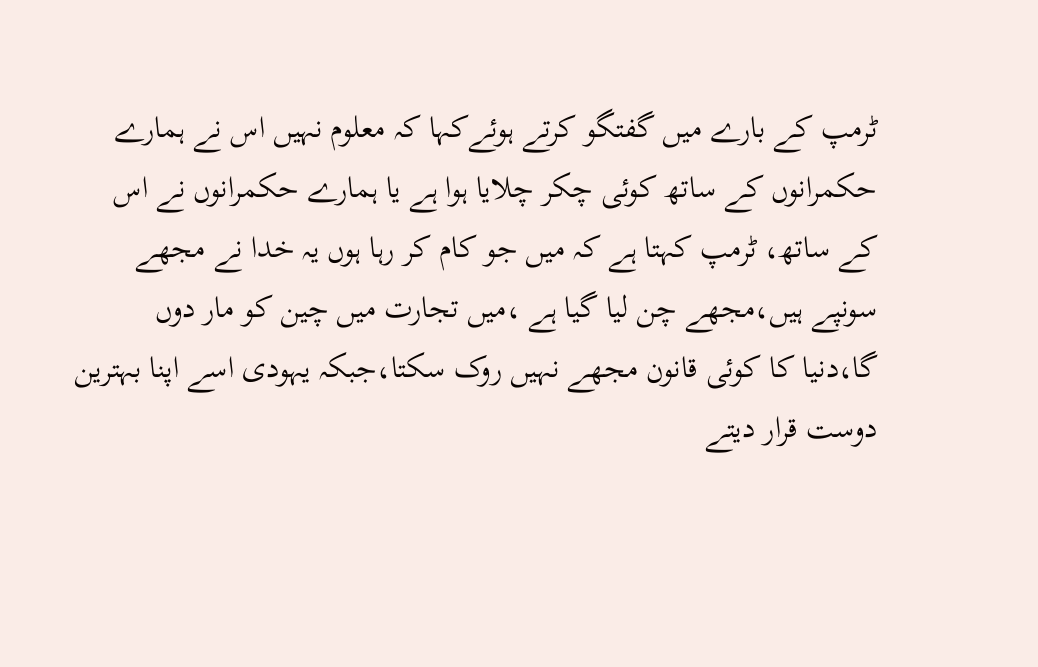ٹرمپ کے بارے میں گفتگو کرتے ہوئےکہا کہ معلوم نہیں اس نے ہمارے حکمرانوں کے ساتھ کوئی چکر چلایا ہوا ہے یا ہمارے حکمرانوں نے اس کے ساتھ، ٹرمپ کہتا ہے کہ میں جو کام کر رہا ہوں یہ خدا نے مجھے سونپے ہیں،مجھے چن لیا گیا ہے ،میں تجارت میں چین کو مار دوں گا،دنیا کا کوئی قانون مجھے نہیں روک سکتا،جبکہ یہودی اسے اپنا بہترین دوست قرار دیتے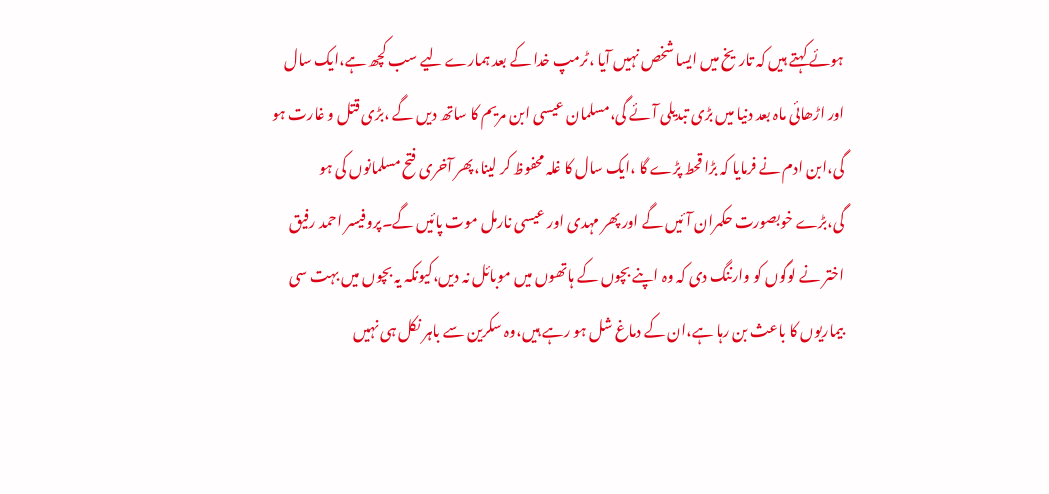ہوئے کہتے ہیں کہ تاریخ میں ایسا شخص نہیں آیا ،ٹرمپ خدا کے بعد ہمارے لیے سب کچھ ہے،ایک سال اور اڑھائی ماہ بعد دنیا میں بڑی تبدیلی آئے گی،مسلمان عیسی ابن مریم کا ساتھ دیں گے ،بڑی قتل و غارت ہو گی،ابن ادم نے فرمایا کہ بڑا قحط پڑے گا ،ایک سال کا غلہ محفوظ کر لینا،پھر آخری فتح مسلمانوں کی ہو گی،بڑے خوبصورت حکمران آئیں گے اور پھر مہدی اور عیسی نارمل موت پائیں گے۔پروفیسر احمد رفیق اختر نے لوگوں کو وارننگ دی کہ وہ اپنے بچوں کے ہاتھوں میں موبائل نہ دیں،کیونکہ یہ بچوں میں بہت سی بیماریوں کا باعث بن رہا ہے،ان کے دماغ شل ہو رہے ہیں،وہ سکرین سے باہر نکل ہی نہیں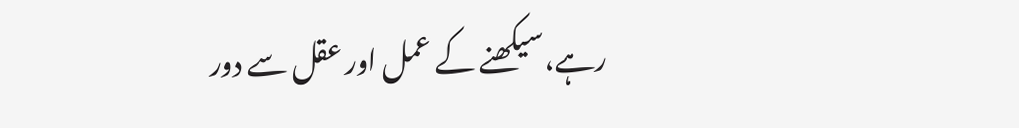رہے،سیکھنے کے عمل اور عقل سے دور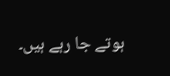ہوتے جا رہے ہیں۔